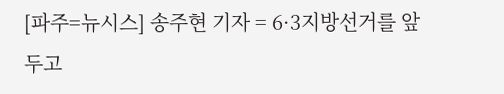[파주=뉴시스] 송주현 기자 = 6·3지방선거를 앞두고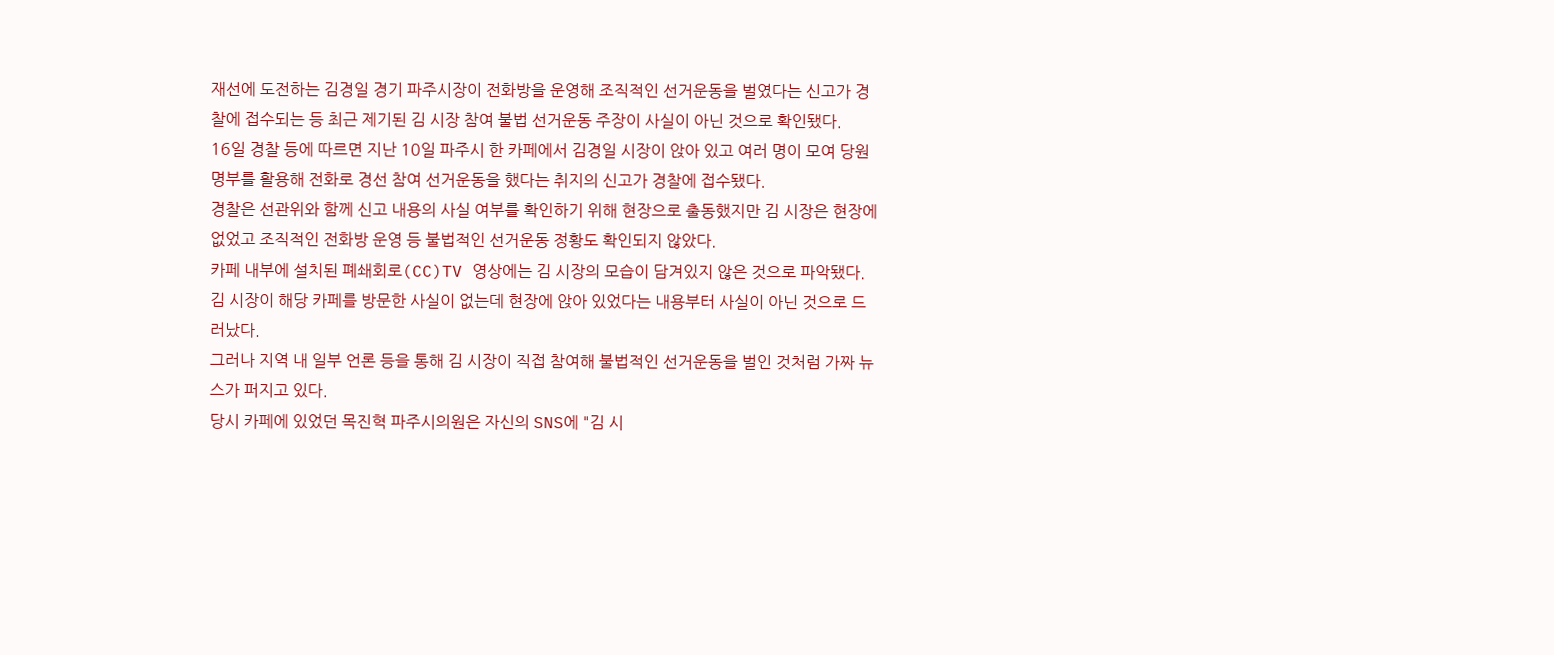재선에 도전하는 김경일 경기 파주시장이 전화방을 운영해 조직적인 선거운동을 벌였다는 신고가 경찰에 접수되는 등 최근 제기된 김 시장 참여 불법 선거운동 주장이 사실이 아닌 것으로 확인됐다.
16일 경찰 등에 따르면 지난 10일 파주시 한 카페에서 김경일 시장이 앉아 있고 여러 명이 모여 당원 명부를 활용해 전화로 경선 참여 선거운동을 했다는 취지의 신고가 경찰에 접수됐다.
경찰은 선관위와 함께 신고 내용의 사실 여부를 확인하기 위해 현장으로 출동했지만 김 시장은 현장에 없었고 조직적인 전화방 운영 등 불법적인 선거운동 정황도 확인되지 않았다.
카페 내부에 설치된 폐쇄회로(CC)TV 영상에는 김 시장의 모습이 담겨있지 않은 것으로 파악됐다.
김 시장이 해당 카페를 방문한 사실이 없는데 현장에 앉아 있었다는 내용부터 사실이 아닌 것으로 드러났다.
그러나 지역 내 일부 언론 등을 통해 김 시장이 직접 참여해 불법적인 선거운동을 벌인 것처럼 가짜 뉴스가 퍼지고 있다.
당시 카페에 있었던 목진혁 파주시의원은 자신의 SNS에 "김 시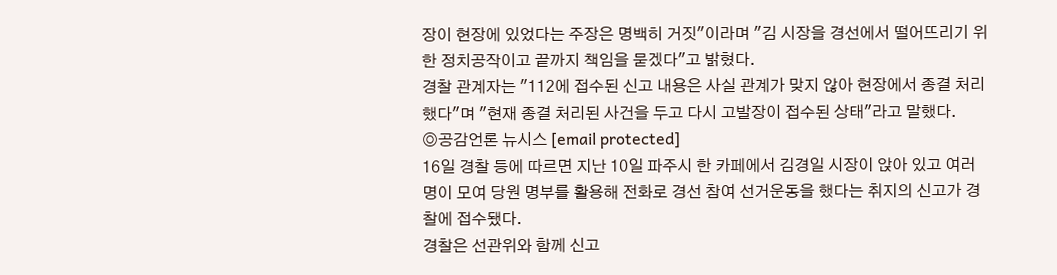장이 현장에 있었다는 주장은 명백히 거짓"이라며 "김 시장을 경선에서 떨어뜨리기 위한 정치공작이고 끝까지 책임을 묻겠다"고 밝혔다.
경찰 관계자는 "112에 접수된 신고 내용은 사실 관계가 맞지 않아 현장에서 종결 처리했다"며 "현재 종결 처리된 사건을 두고 다시 고발장이 접수된 상태"라고 말했다.
◎공감언론 뉴시스 [email protected]
16일 경찰 등에 따르면 지난 10일 파주시 한 카페에서 김경일 시장이 앉아 있고 여러 명이 모여 당원 명부를 활용해 전화로 경선 참여 선거운동을 했다는 취지의 신고가 경찰에 접수됐다.
경찰은 선관위와 함께 신고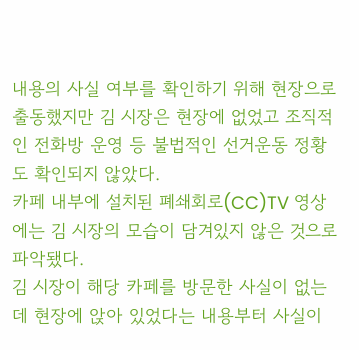내용의 사실 여부를 확인하기 위해 현장으로 출동했지만 김 시장은 현장에 없었고 조직적인 전화방 운영 등 불법적인 선거운동 정황도 확인되지 않았다.
카페 내부에 설치된 폐쇄회로(CC)TV 영상에는 김 시장의 모습이 담겨있지 않은 것으로 파악됐다.
김 시장이 해당 카페를 방문한 사실이 없는데 현장에 앉아 있었다는 내용부터 사실이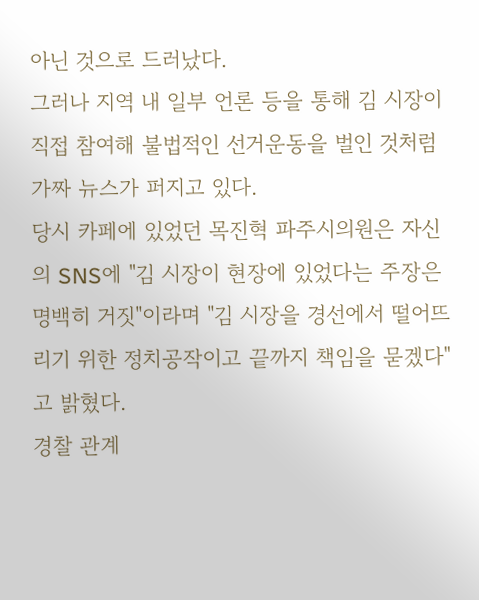아닌 것으로 드러났다.
그러나 지역 내 일부 언론 등을 통해 김 시장이 직접 참여해 불법적인 선거운동을 벌인 것처럼 가짜 뉴스가 퍼지고 있다.
당시 카페에 있었던 목진혁 파주시의원은 자신의 SNS에 "김 시장이 현장에 있었다는 주장은 명백히 거짓"이라며 "김 시장을 경선에서 떨어뜨리기 위한 정치공작이고 끝까지 책임을 묻겠다"고 밝혔다.
경찰 관계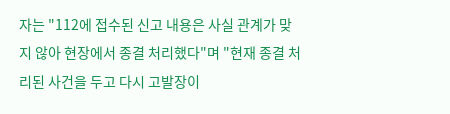자는 "112에 접수된 신고 내용은 사실 관계가 맞지 않아 현장에서 종결 처리했다"며 "현재 종결 처리된 사건을 두고 다시 고발장이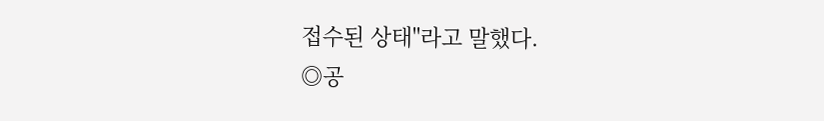접수된 상태"라고 말했다.
◎공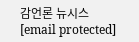감언론 뉴시스 [email protected]